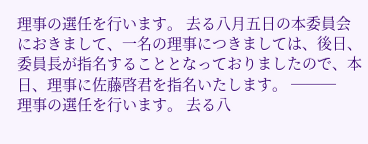理事の選任を行います。 去る八月五日の本委員会におきまして、一名の理事につきましては、後日、委員長が指名することとなっておりましたので、本日、理事に佐藤啓君を指名いたします。 ───
理事の選任を行います。 去る八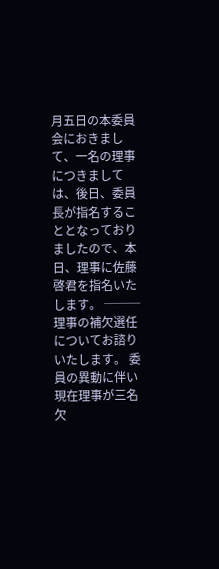月五日の本委員会におきまして、一名の理事につきましては、後日、委員長が指名することとなっておりましたので、本日、理事に佐藤啓君を指名いたします。 ───
理事の補欠選任についてお諮りいたします。 委員の異動に伴い現在理事が三名欠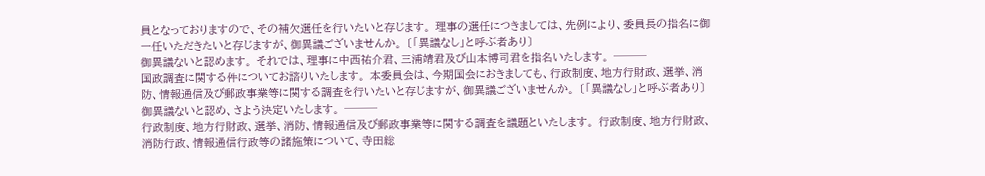員となっておりますので、その補欠選任を行いたいと存じます。 理事の選任につきましては、先例により、委員長の指名に御一任いただきたいと存じますが、御異議ございませんか。 〔「異議なし」と呼ぶ者あり〕
御異議ないと認めます。 それでは、理事に中西祐介君、三浦靖君及び山本博司君を指名いたします。 ───
国政調査に関する件についてお諮りいたします。 本委員会は、今期国会におきましても、行政制度、地方行財政、選挙、消防、情報通信及び郵政事業等に関する調査を行いたいと存じますが、御異議ございませんか。 〔「異議なし」と呼ぶ者あり〕
御異議ないと認め、さよう決定いたします。 ───
行政制度、地方行財政、選挙、消防、情報通信及び郵政事業等に関する調査を議題といたします。 行政制度、地方行財政、消防行政、情報通信行政等の諸施策について、寺田総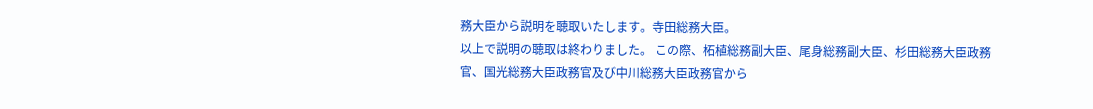務大臣から説明を聴取いたします。寺田総務大臣。
以上で説明の聴取は終わりました。 この際、柘植総務副大臣、尾身総務副大臣、杉田総務大臣政務官、国光総務大臣政務官及び中川総務大臣政務官から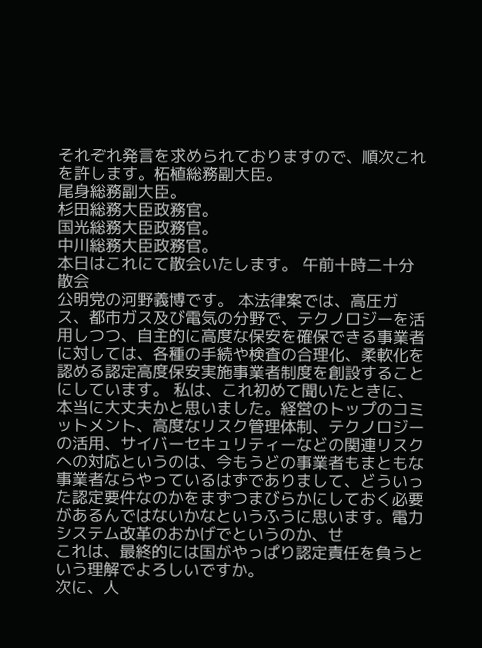それぞれ発言を求められておりますので、順次これを許します。柘植総務副大臣。
尾身総務副大臣。
杉田総務大臣政務官。
国光総務大臣政務官。
中川総務大臣政務官。
本日はこれにて散会いたします。 午前十時二十分散会
公明党の河野義博です。 本法律案では、高圧ガス、都市ガス及び電気の分野で、テクノロジーを活用しつつ、自主的に高度な保安を確保できる事業者に対しては、各種の手続や検査の合理化、柔軟化を認める認定高度保安実施事業者制度を創設することにしています。 私は、これ初めて聞いたときに、本当に大丈夫かと思いました。経営のトップのコミットメント、高度なリスク管理体制、テクノロジーの活用、サイバーセキュリティーなどの関連リスクへの対応というのは、今もうどの事業者もまともな事業者ならやっているはずでありまして、どういった認定要件なのかをまずつまびらかにしておく必要があるんではないかなというふうに思います。電力システム改革のおかげでというのか、せ
これは、最終的には国がやっぱり認定責任を負うという理解でよろしいですか。
次に、人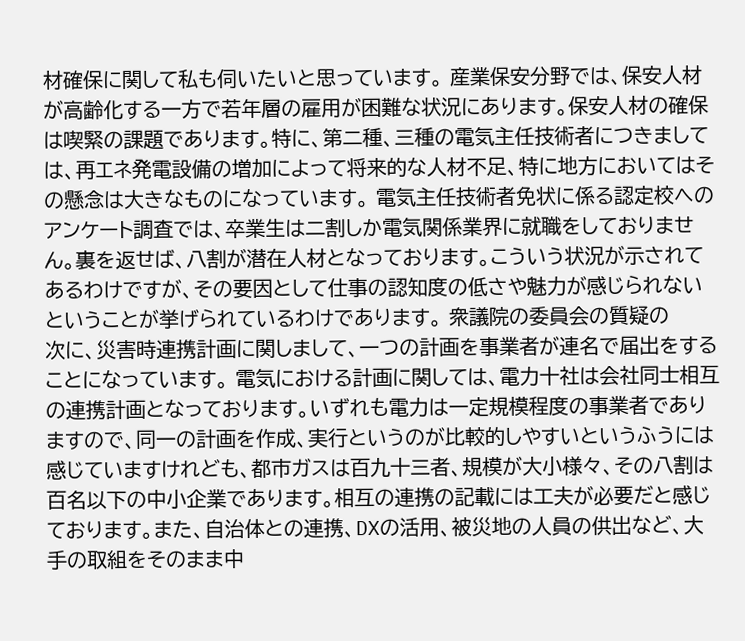材確保に関して私も伺いたいと思っています。 産業保安分野では、保安人材が高齢化する一方で若年層の雇用が困難な状況にあります。保安人材の確保は喫緊の課題であります。特に、第二種、三種の電気主任技術者につきましては、再エネ発電設備の増加によって将来的な人材不足、特に地方においてはその懸念は大きなものになっています。 電気主任技術者免状に係る認定校へのアンケート調査では、卒業生は二割しか電気関係業界に就職をしておりません。裏を返せば、八割が潜在人材となっております。こういう状況が示されてあるわけですが、その要因として仕事の認知度の低さや魅力が感じられないということが挙げられているわけであります。 衆議院の委員会の質疑の
次に、災害時連携計画に関しまして、一つの計画を事業者が連名で届出をすることになっています。 電気における計画に関しては、電力十社は会社同士相互の連携計画となっております。いずれも電力は一定規模程度の事業者でありますので、同一の計画を作成、実行というのが比較的しやすいというふうには感じていますけれども、都市ガスは百九十三者、規模が大小様々、その八割は百名以下の中小企業であります。相互の連携の記載には工夫が必要だと感じております。また、自治体との連携、DXの活用、被災地の人員の供出など、大手の取組をそのまま中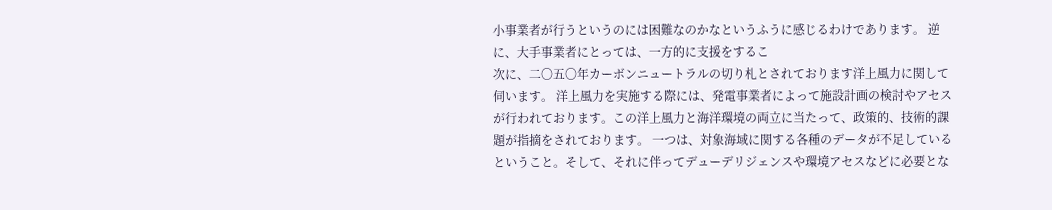小事業者が行うというのには困難なのかなというふうに感じるわけであります。 逆に、大手事業者にとっては、一方的に支援をするこ
次に、二〇五〇年カーボンニュートラルの切り札とされております洋上風力に関して伺います。 洋上風力を実施する際には、発電事業者によって施設計画の検討やアセスが行われております。この洋上風力と海洋環境の両立に当たって、政策的、技術的課題が指摘をされております。 一つは、対象海域に関する各種のデータが不足しているということ。そして、それに伴ってデューデリジェンスや環境アセスなどに必要とな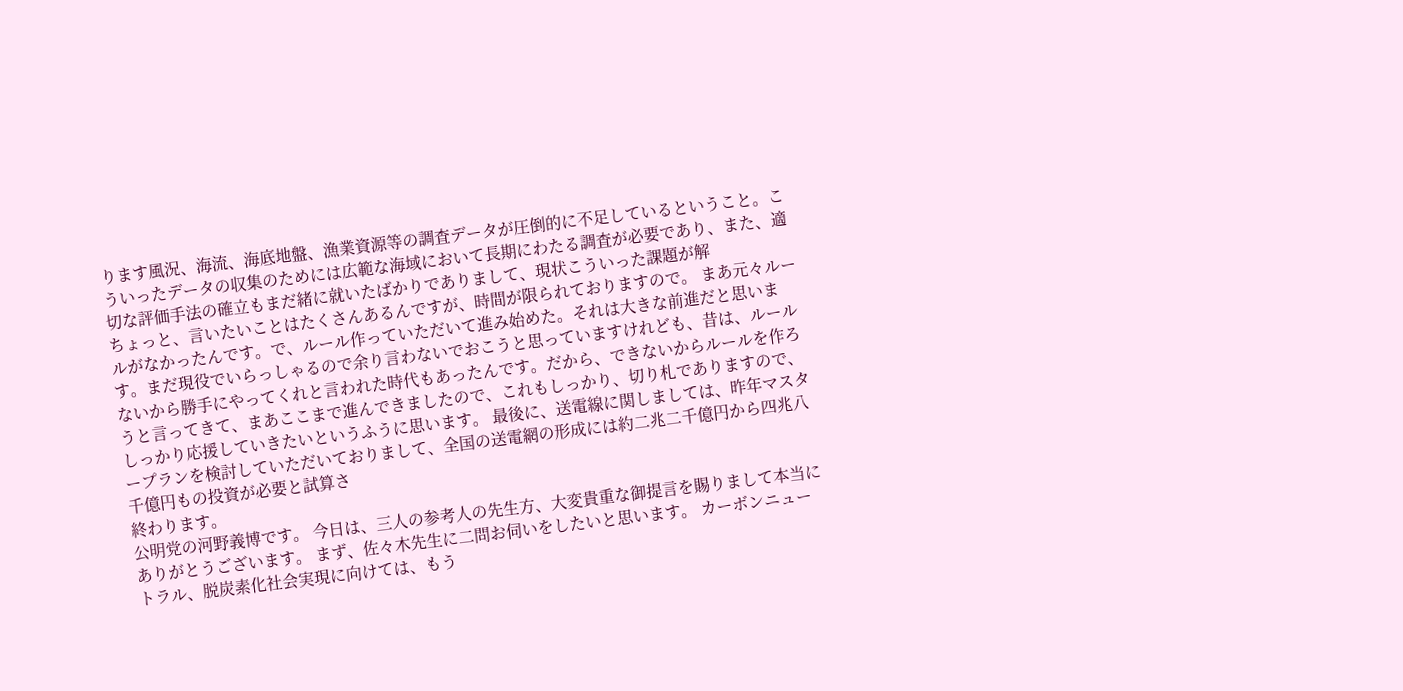ります風況、海流、海底地盤、漁業資源等の調査データが圧倒的に不足しているということ。こういったデータの収集のためには広範な海域において長期にわたる調査が必要であり、また、適切な評価手法の確立もまだ緒に就いたばかりでありまして、現状こういった課題が解
ちょっと、言いたいことはたくさんあるんですが、時間が限られておりますので。 まあ元々ルールがなかったんです。で、ルール作っていただいて進み始めた。それは大きな前進だと思います。まだ現役でいらっしゃるので余り言わないでおこうと思っていますけれども、昔は、ルールないから勝手にやってくれと言われた時代もあったんです。だから、できないからルールを作ろうと言ってきて、まあここまで進んできましたので、これもしっかり、切り札でありますので、しっかり応援していきたいというふうに思います。 最後に、送電線に関しましては、昨年マスタープランを検討していただいておりまして、全国の送電網の形成には約二兆二千億円から四兆八千億円もの投資が必要と試算さ
終わります。
公明党の河野義博です。 今日は、三人の参考人の先生方、大変貴重な御提言を賜りまして本当にありがとうございます。 まず、佐々木先生に二問お伺いをしたいと思います。 カーボンニュートラル、脱炭素化社会実現に向けては、もう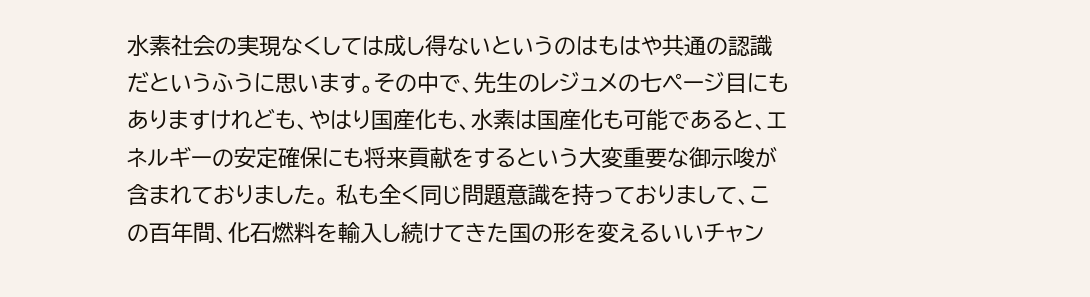水素社会の実現なくしては成し得ないというのはもはや共通の認識だというふうに思います。その中で、先生のレジュメの七ページ目にもありますけれども、やはり国産化も、水素は国産化も可能であると、エネルギーの安定確保にも将来貢献をするという大変重要な御示唆が含まれておりました。 私も全く同じ問題意識を持っておりまして、この百年間、化石燃料を輸入し続けてきた国の形を変えるいいチャン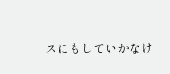スにもしていかなけ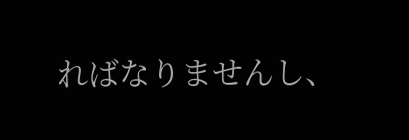ればなりませんし、